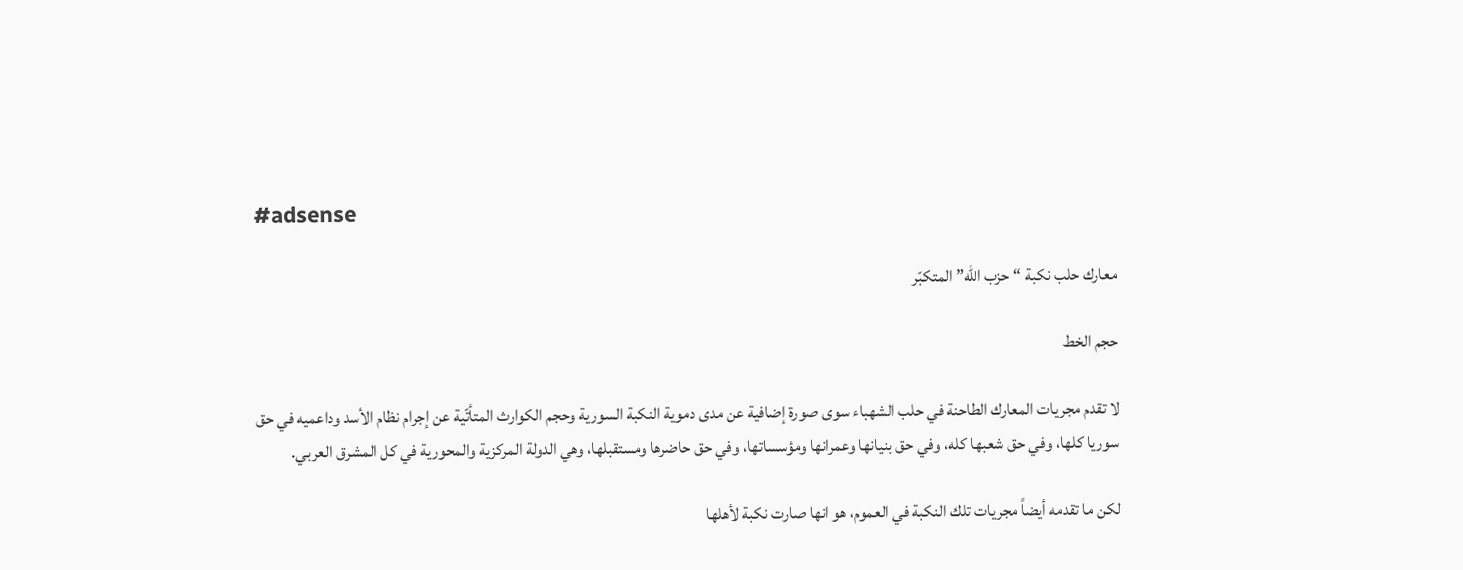#adsense

معارك حلب نكبة “حزب الله” المتكبّر

حجم الخط

لا تقدم مجريات المعارك الطاحنة في حلب الشهباء سوى صورة إضافية عن مدى دموية النكبة السورية وحجم الكوارث المتأتّية عن إجرام نظام الأسد وداعميه في حق سوريا كلها، وفي حق شعبها كله، وفي حق بنيانها وعمرانها ومؤسساتها، وفي حق حاضرها ومستقبلها، وهي الدولة المركزية والمحورية في كل المشرق العربي.

لكن ما تقدمه أيضاً مجريات تلك النكبة في العموم، هو انها صارت نكبة لأهلها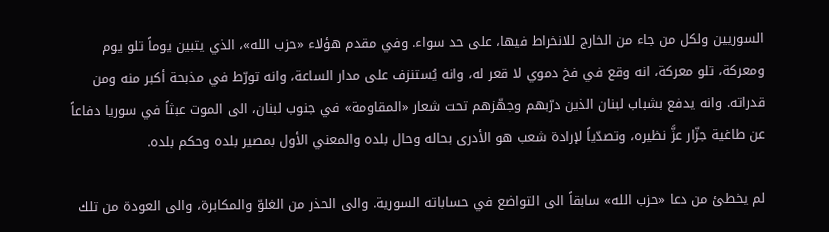السوريين ولكل من جاء من الخارج للانخراط فيها، على حد سواء. وفي مقدم هؤلاء «حزب الله»، الذي يتبين يوماً تلو يوم ومعركة، تلو معركة، انه وقع في فخ دموي لا قعر له، وانه يُستنزف على مدار الساعة، وانه تورّط في مذبحة أكبر منه ومن قدراته. وانه يدفع بشباب لبنان الذين درّبهم وجهّزهم تحت شعار «المقاومة» في جنوب لبنان، الى الموت عبثاً في سوريا دفاعاً عن طاغية جزّار عزَّ نظيره، وتصدّياً لإرادة شعب هو الأدرى بحاله وحال بلده والمعني الأول بمصير بلده وحكم بلده.

لم يخطئ من دعا «حزب الله» سابقاً الى التواضع في حساباته السورية. والى الحذر من الغلوّ والمكابرة، والى العودة من تلك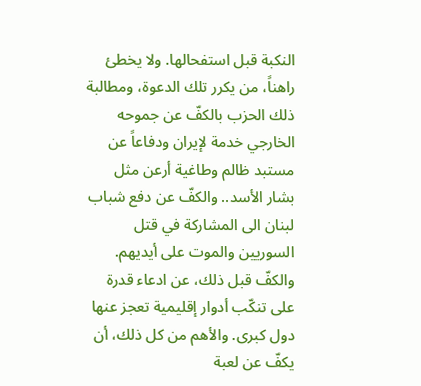النكبة قبل استفحالها. ولا يخطئ راهناً، من يكرر تلك الدعوة، ومطالبة ذلك الحزب بالكفّ عن جموحه الخارجي خدمة لإيران ودفاعاً عن مستبد ظالم وطاغية أرعن مثل بشار الأسد.. والكفّ عن دفع شباب لبنان الى المشاركة في قتل السوريين والموت على أيديهم. والكفّ قبل ذلك، عن ادعاء قدرة على تنكّب أدوار إقليمية تعجز عنها دول كبرى. والأهم من كل ذلك، أن يكفّ عن لعبة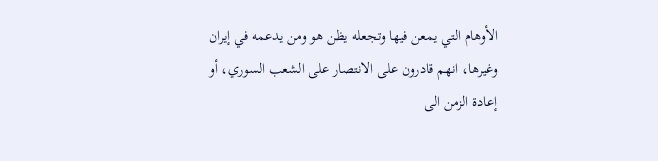الأوهام التي يمعن فيها وتجعله يظن هو ومن يدعمه في إيران وغيرها، انهم قادرون على الانتصار على الشعب السوري، أو إعادة الزمن الى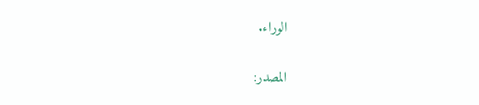الوراء.

المصدر: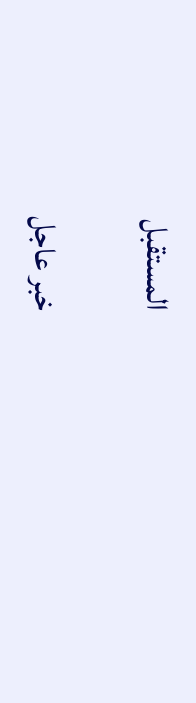المستقبل

خبر عاجل